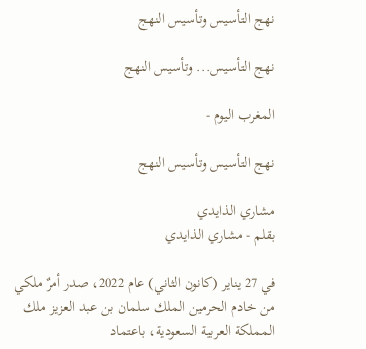نهج التأسيس وتأسيس النهج

نهج التأسيس... وتأسيس النهج

المغرب اليوم -

نهج التأسيس وتأسيس النهج

مشاري الذايدي
بقلم - مشاري الذايدي

في 27 يناير (كانون الثاني) عام 2022، صدر أمرٌ ملكي من خادم الحرمين الملك سلمان بن عبد العزيز ملك المملكة العربية السعودية، باعتماد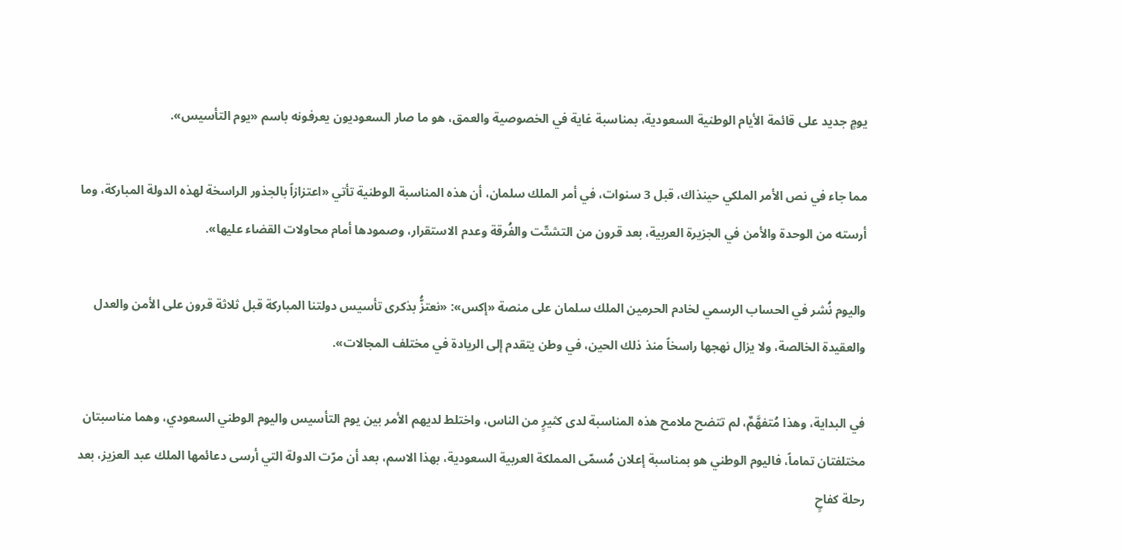يومٍ جديد على قائمة الأيام الوطنية السعودية، بمناسبة غاية في الخصوصية والعمق، هو ما صار السعوديون يعرفونه باسم «يوم التأسيس».

مما جاء في نص الأمر الملكي حينذاك، قبل 3 سنوات، في أمر الملك سلمان، أن هذه المناسبة الوطنية تأتي «اعتزازاً بالجذور الراسخة لهذه الدولة المباركة، وما أرسته من الوحدة والأمن في الجزيرة العربية، بعد قرون من التشتّت والفُرقة وعدم الاستقرار، وصمودها أمام محاولات القضاء عليها».

واليوم نُشر في الحساب الرسمي لخادم الحرمين الملك سلمان على منصة «إكس»: «نعتزُّ بذكرى تأسيس دولتنا المباركة قبل ثلاثة قرون على الأمن والعدل والعقيدة الخالصة، ولا يزال نهجها راسخاً منذ ذلك الحين، في وطن يتقدم إلى الريادة في مختلف المجالات».

في البداية، وهذا مُتفهَّمٌ، لم تتضح ملامح هذه المناسبة لدى كثيرٍ من الناس، واختلط لديهم الأمر بين يوم التأسيس واليوم الوطني السعودي، وهما مناسبتان مختلفتان تماماً، فاليوم الوطني هو بمناسبة إعلان مُسمّى المملكة العربية السعودية، بهذا الاسم، بعد أن مرّت الدولة التي أرسى دعائمها الملك عبد العزيز، بعد رحلة كفاحٍ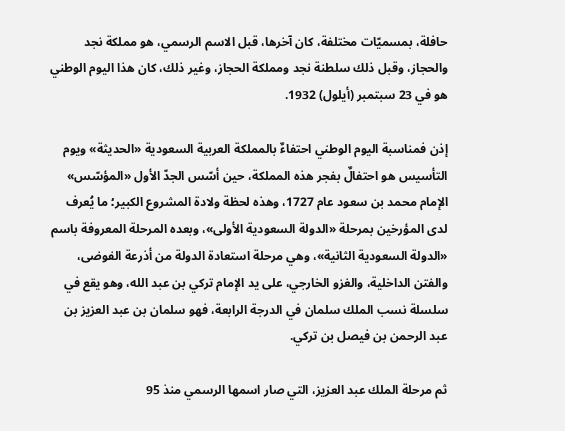حافلة، بمسميّات مختلفة، كان آخرها، قبل الاسم الرسمي، هو مملكة نجد والحجاز، وقبل ذلك سلطنة نجد ومملكة الحجاز، وغير ذلك، كان هذا اليوم الوطني هو في 23 سبتمبر (أيلول) 1932.

إذن فمناسبة اليوم الوطني احتفاءٌ بالمملكة العربية السعودية «الحديثة» ويوم التأسيس هو احتفالٌ بفجر هذه المملكة، حين أسّس الجدّ الأول «المؤسّس» الإمام محمد بن سعود عام 1727، وهذه لحظة ولادة المشروع الكبير؛ ما يُعرف لدى المؤرخين بمرحلة «الدولة السعودية الأولى»، وبعده المرحلة المعروفة باسم «الدولة السعودية الثانية»، وهي مرحلة استعادة الدولة من أذرعة الفوضى، والفتن الداخلية، والغزو الخارجي، على يد الإمام تركي بن عبد الله، وهو يقع في سلسلة نسب الملك سلمان في الدرجة الرابعة، فهو سلمان بن عبد العزيز بن عبد الرحمن بن فيصل بن تركي.

ثم مرحلة الملك عبد العزيز، التي صار اسمها الرسمي منذ 95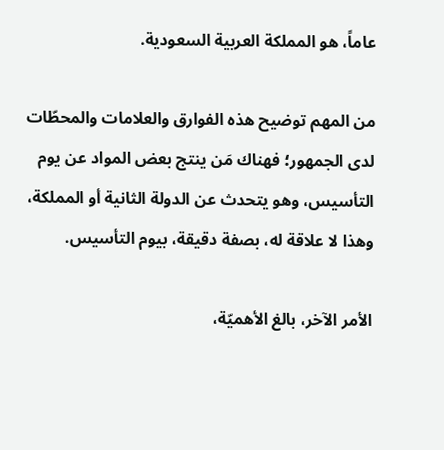عاماً، هو المملكة العربية السعودية.

من المهم توضيح هذه الفوارق والعلامات والمحطّات لدى الجمهور؛ فهناك مَن ينتج بعض المواد عن يوم التأسيس، وهو يتحدث عن الدولة الثانية أو المملكة، وهذا لا علاقة له، بصفة دقيقة، بيوم التأسيس.

الأمر الآخر، بالغ الأهميّة،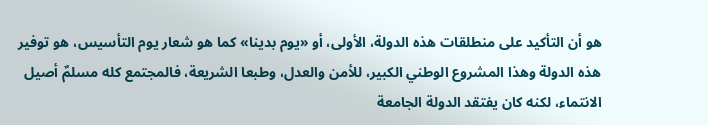هو أن التأكيد على منطلقات هذه الدولة، الأولى، أو «يوم بدينا» كما هو شعار يوم التأسيس، هو توفير هذه الدولة وهذا المشروع الوطني الكبير، للأمن والعدل، وطبعا الشريعة، فالمجتمع كله مسلمٌ أصيل الانتماء، لكنه كان يفتقد الدولة الجامعة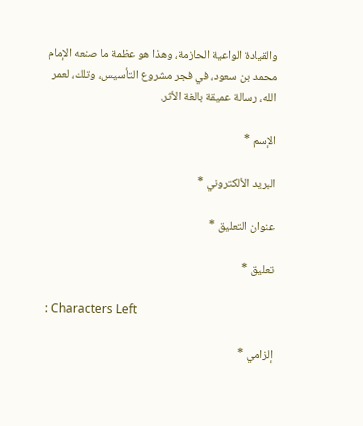والقيادة الواعية الحازمة، وهذا هو عظمة ما صنعه الإمام محمد بن سعود، في فجر مشروع التأسيس، وتلك، لعمر الله، رسالة عميقة بالغة الأثر.

الإسم *

البريد الألكتروني *

عنوان التعليق *

تعليق *

: Characters Left

إلزامي *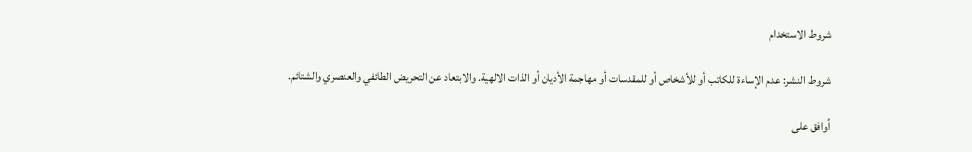شروط الاستخدام

شروط النشر: عدم الإساءة للكاتب أو للأشخاص أو للمقدسات أو مهاجمة الأديان أو الذات الالهية. والابتعاد عن التحريض الطائفي والعنصري والشتائم.

اُوافق على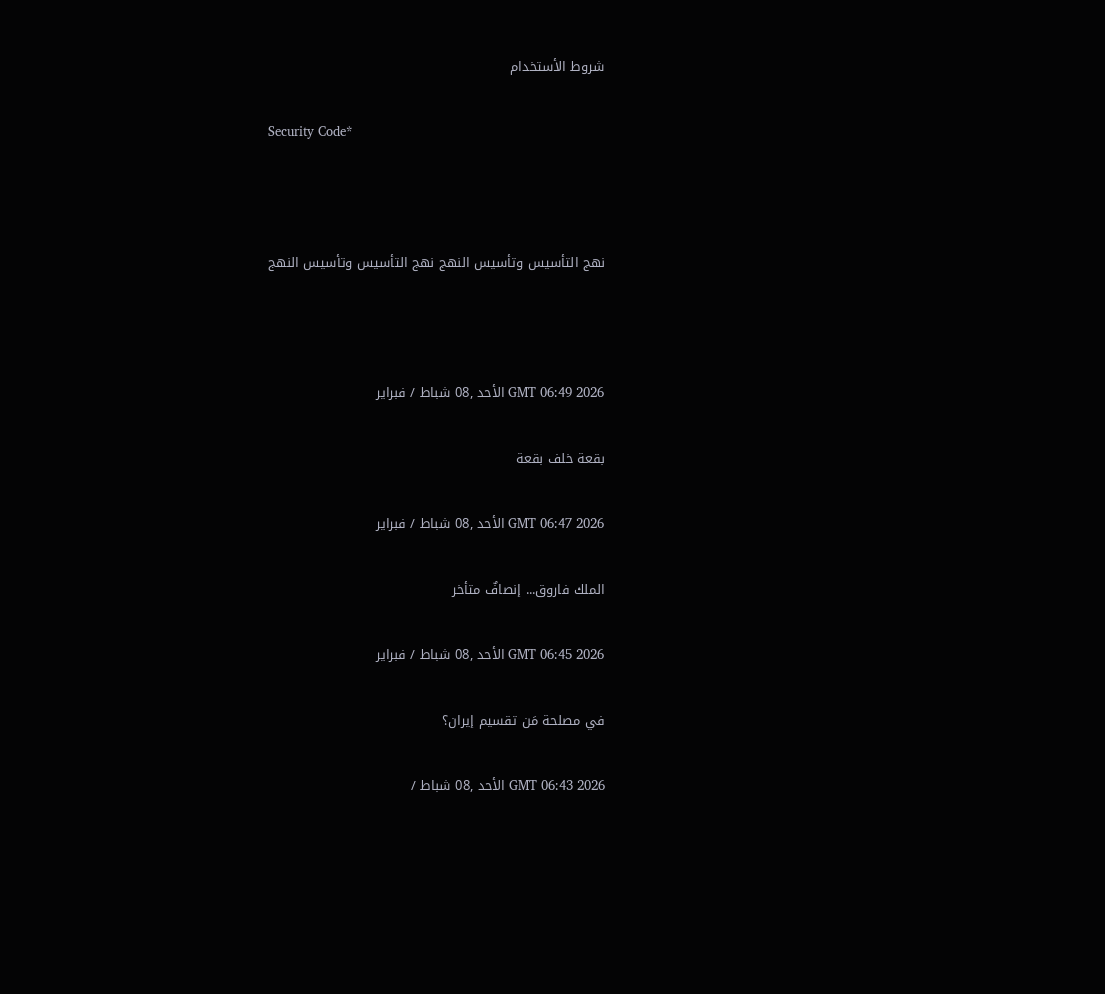شروط الأستخدام

Security Code*



نهج التأسيس وتأسيس النهج نهج التأسيس وتأسيس النهج



GMT 06:49 2026 الأحد ,08 شباط / فبراير

بقعة خلف بقعة

GMT 06:47 2026 الأحد ,08 شباط / فبراير

الملك فاروق... إنصافٌ متأخر

GMT 06:45 2026 الأحد ,08 شباط / فبراير

في مصلحة مَن تقسيم إيران؟

GMT 06:43 2026 الأحد ,08 شباط /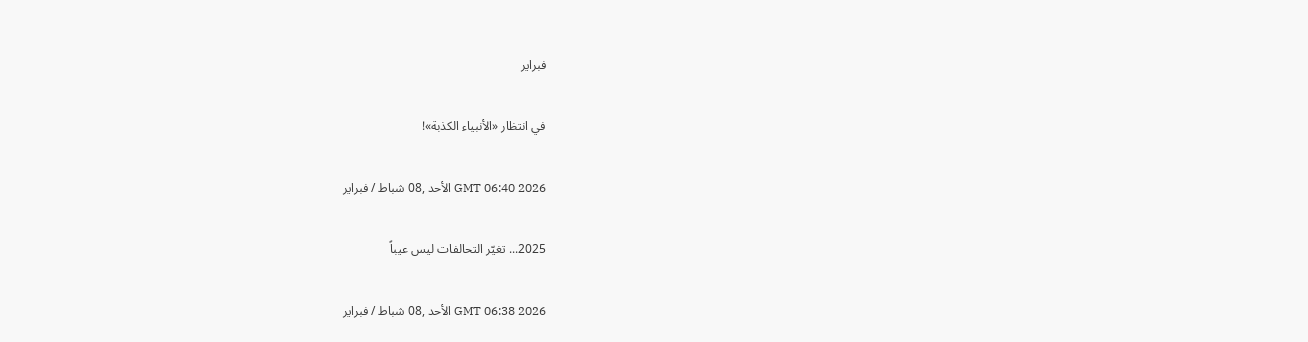فبراير

في انتظار «الأنبياء الكذبة»!

GMT 06:40 2026 الأحد ,08 شباط / فبراير

2025... تغيّر التحالفات ليس عيباً

GMT 06:38 2026 الأحد ,08 شباط / فبراير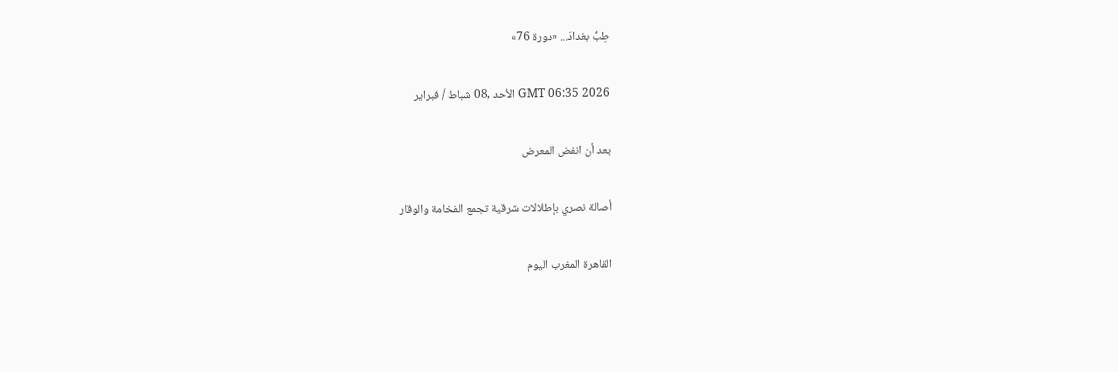طِبُّ بغدادَ... «دورة 76»

GMT 06:35 2026 الأحد ,08 شباط / فبراير

بعد أن انفض المعرض

أصالة نصري بإطلالات شرقية تجمع الفخامة والوقار

القاهرة المغرب اليوم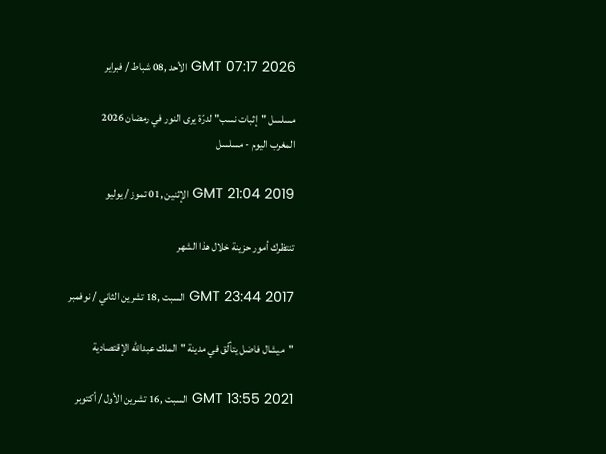GMT 07:17 2026 الأحد ,08 شباط / فبراير

مسلسل "إثبات نسب" لدرّة يرى النور في رمضان 2026
المغرب اليوم - مسلسل

GMT 21:04 2019 الإثنين ,01 تموز / يوليو

تنتظرك أمور حزينة خلال هذا الشهر

GMT 23:44 2017 السبت ,18 تشرين الثاني / نوفمبر

"ميشال فاضل يتألّق في مدينة "الملك عبدالله الإقتصادية

GMT 13:55 2021 السبت ,16 تشرين الأول / أكتوبر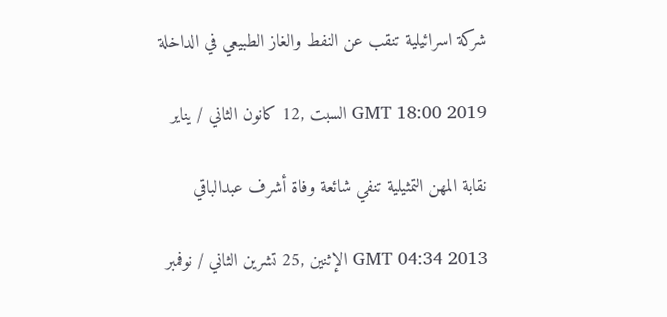شركة اسرائيلية تنقب عن النفط والغاز الطبيعي في الداخلة

GMT 18:00 2019 السبت ,12 كانون الثاني / يناير

نقابة المهن التمثيلية تنفي شائعة وفاة أشرف عبدالباقي

GMT 04:34 2013 الإثنين ,25 تشرين الثاني / نوفمبر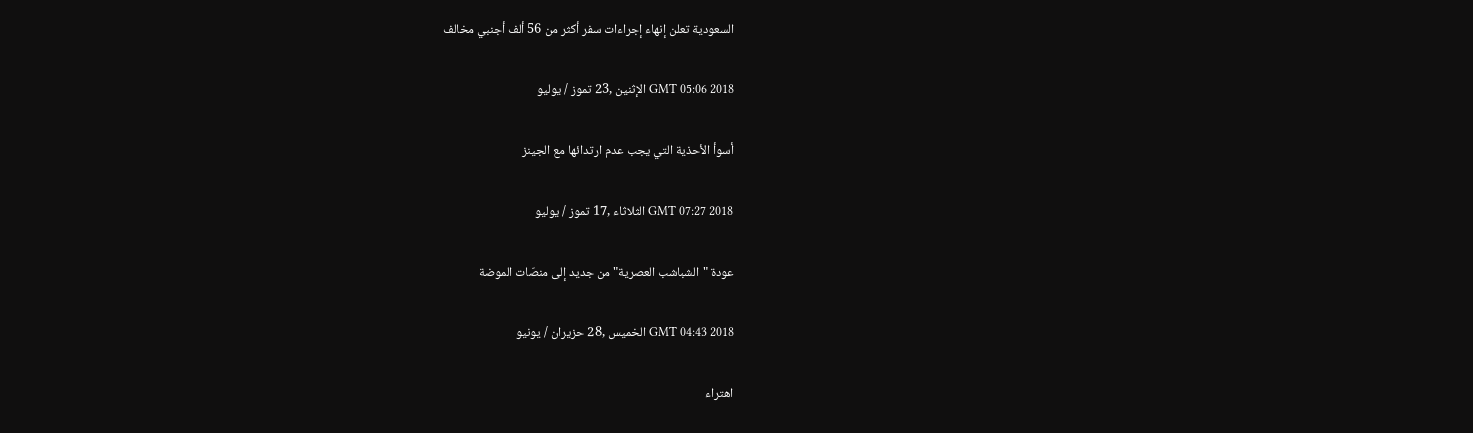السعودية تعلن إنهاء إجراءات سفر أكثر من 56 ألف أجنبي مخالف

GMT 05:06 2018 الإثنين ,23 تموز / يوليو

أسوأ الأحذية التي يجب عدم ارتدائها مع الجينز

GMT 07:27 2018 الثلاثاء ,17 تموز / يوليو

عودة "الشباشب العصرية" من جديد إلى منصّات الموضة

GMT 04:43 2018 الخميس ,28 حزيران / يونيو

اهتراء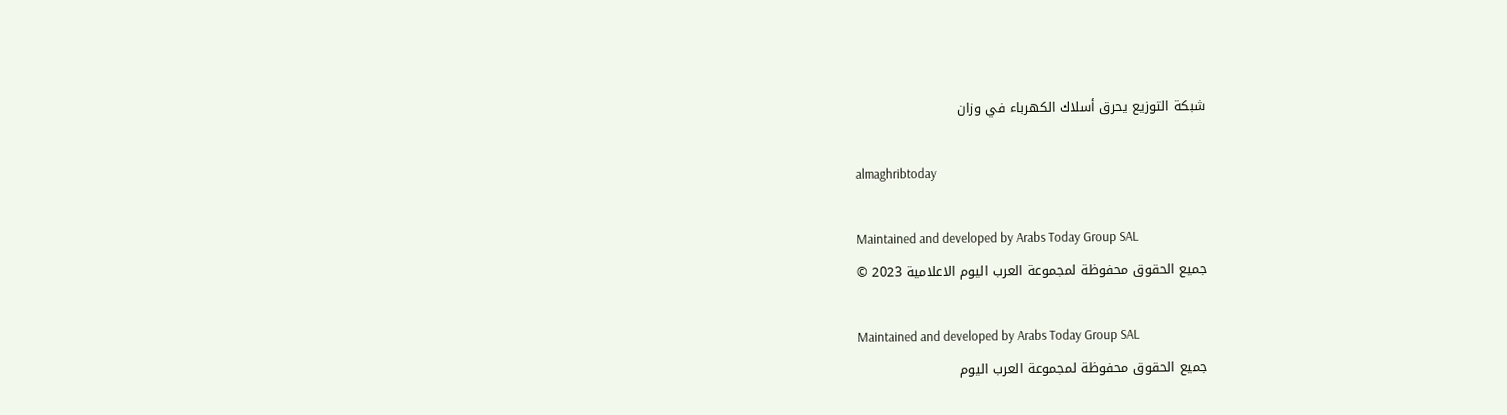شبكة التوزيع يحرق أسلاك الكهرباء في وزان

almaghribtoday

Maintained and developed by Arabs Today Group SAL
جميع الحقوق محفوظة لمجموعة العرب اليوم الاعلامية 2023 ©

Maintained and developed by Arabs Today Group SAL
جميع الحقوق محفوظة لمجموعة العرب اليوم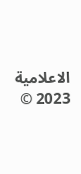الاعلامية 2023 ©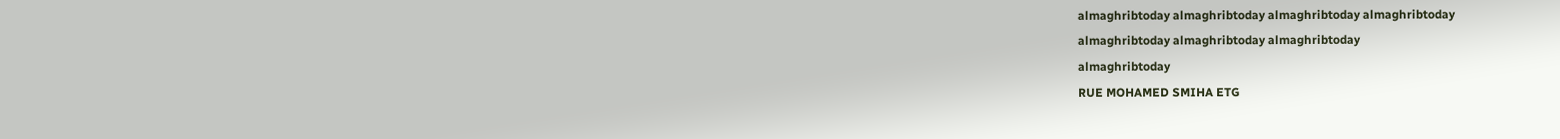almaghribtoday almaghribtoday almaghribtoday almaghribtoday
almaghribtoday almaghribtoday almaghribtoday
almaghribtoday
RUE MOHAMED SMIHA ETG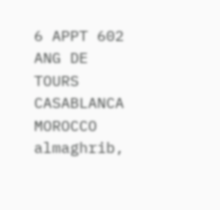6 APPT 602 ANG DE TOURS CASABLANCA MOROCCO
almaghrib,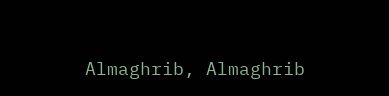Almaghrib, Almaghrib